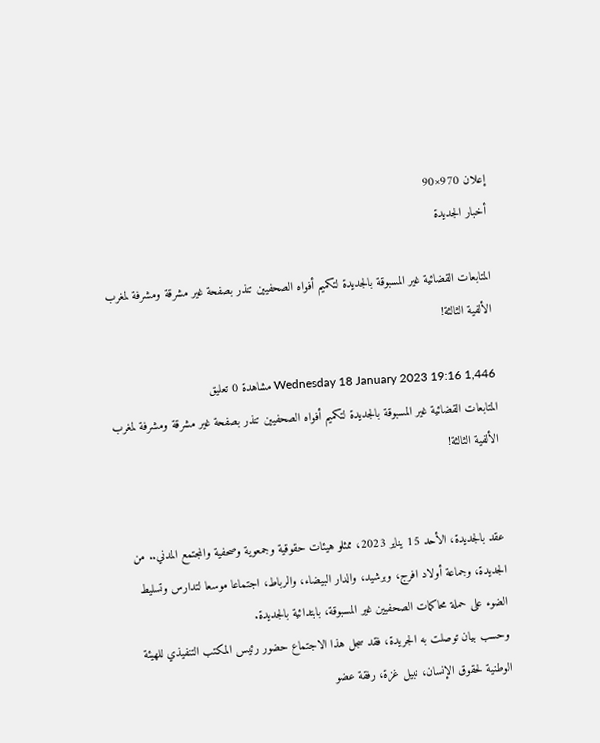إعلان 970×90
أخبار الجديدة

المتابعات القضائية غير المسبوقة بالجديدة لتكميم أفواه الصحفيين تنذر بصفحة غير مشرقة ومشرفة لمغرب الألفية الثالثة!

Wednesday 18 January 2023 19:16 1,446 مشاهدة 0 تعليق
المتابعات القضائية غير المسبوقة بالجديدة لتكميم أفواه الصحفيين تنذر بصفحة غير مشرقة ومشرفة لمغرب الألفية الثالثة!


عقد بالجديدة، الأحد 15 يناير 2023، ممثلو هيئات حقوقية وجمعوية وصحفية والمجتمع المدني.. من الجديدة، وجماعة أولاد افرج، وبرشيد، والدار البيضاء، والرباط، اجتماعا موسعا لتدارس وتسليط الضوء على حملة محاكمات الصحفيين غير المسبوقة، بابتدائية بالجديدة.
وحسب بيان توصلت به الجريدة، فقد سجل هذا الاجتماع حضور رئيس المكتب التنفيذي للهيئة الوطنية لحقوق الإنسان، نبيل غزة، رفقة عضو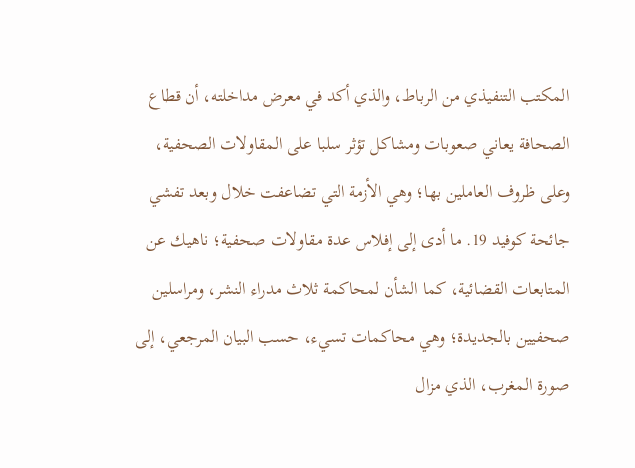المكتب التنفيذي من الرباط، والذي أكد في معرض مداخلته، أن قطاع الصحافة يعاني صعوبات ومشاكل تؤثر سلبا على المقاولات الصحفية، وعلى ظروف العاملين بها؛ وهي الأزمة التي تضاعفت خلال وبعد تفشي جائحة كوفيد 19. ما أدى إلى إفلاس عدة مقاولات صحفية؛ ناهيك عن المتابعات القضائية، كما الشأن لمحاكمة ثلاث مدراء النشر، ومراسلين صحفيين بالجديدة؛ وهي محاكمات تسيء، حسب البيان المرجعي، إلى صورة المغرب، الذي مزال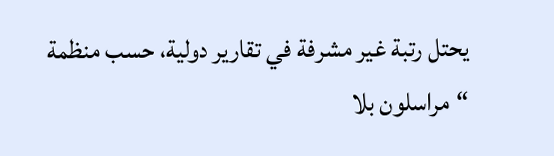يحتل رتبة غير مشرفة في تقارير دولية، حسب منظمة “مراسلون بلا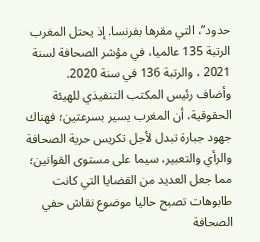حدود”، التي مقرها بفرنسا. إذ يحتل المغرب الرتبة 135 عالميا، في مؤشر الصحافة لسنة 2021 ، والرتبة 136 في سنة 2020.
وأضاف رئيس المكتب التنفيذي للهيئة الحقوقية، أن المغرب يسير بسرعتين؛ فهناك جهود جبارة تبدل لأجل تكريس حرية الصحافة والرأي والتعبير، سيما على مستوى القوانين؛ مما جعل العديد من القضايا التي كانت طابوهات تصبح حاليا موضوع نقاش حفي الصحافة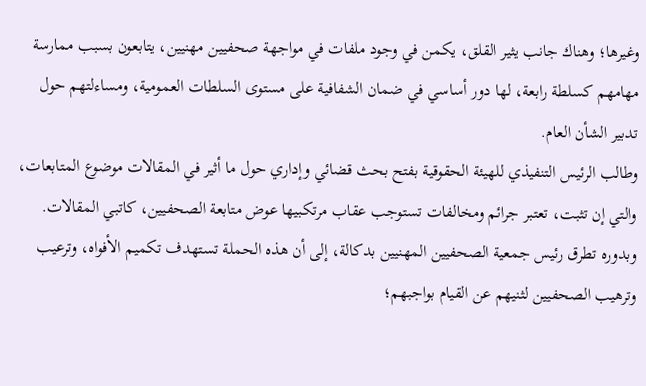وغيرها؛ وهناك جانب يثير القلق، يكمن في وجود ملفات في مواجهة صحفيين مهنيين، يتابعون بسبب ممارسة مهامهم كسلطة رابعة، لها دور أساسي في ضمان الشفافية على مستوى السلطات العمومية، ومساءلتهم حول تدبير الشأن العام.
وطالب الرئيس التنفيذي للهيئة الحقوقية بفتح بحث قضائي وإداري حول ما أثير في المقالات موضوع المتابعات، والتي إن تثبت، تعتبر جرائم ومخالفات تستوجب عقاب مرتكبيها عوض متابعة الصحفيين، كاتبي المقالات.
وبدوره تطرق رئيس جمعية الصحفيين المهنيين بدكالة، إلى أن هذه الحملة تستهدف تكميم الأفواه، وترعيب وترهيب الصحفيين لثنيهم عن القيام بواجبهم؛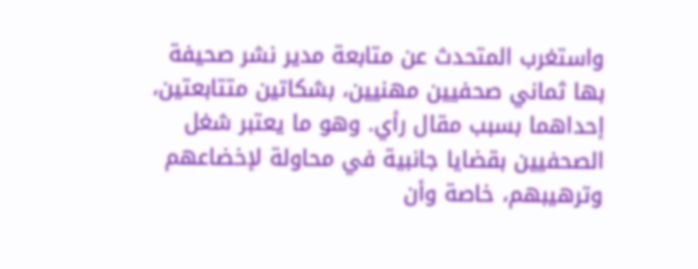واستغرب المتحدث عن متابعة مدير نشر صحيفة بها ثماني صحفيين مهنيين، بشكاتين متتابعتين، إحداهما بسبب مقال رأي. وهو ما يعتبر شغل الصحفيين بقضايا جانبية في محاولة لإخضاعهم وترهيبهم، خاصة وأن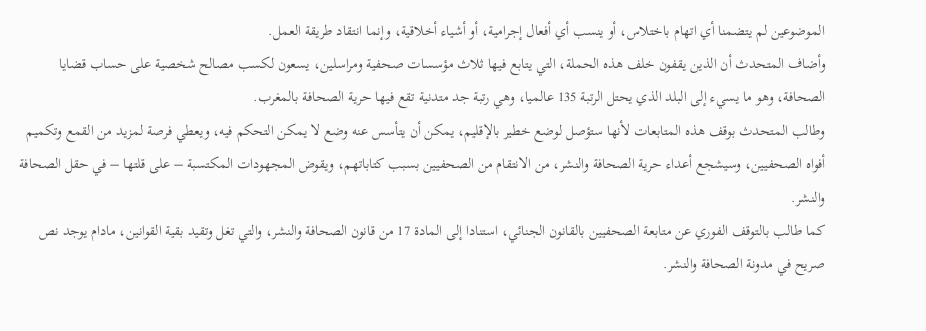الموضوعين لم يتضمنا أي اتهام باختلاس، أو ينسب أي أفعال إجرامية، أو أشياء أخلاقية، وإنما انتقاد طريقة العمل.
وأضاف المتحدث أن الذين يقفون خلف هذه الحملة، التي يتابع فيها ثلاث مؤسسات صحفية ومراسلين، يسعون لكسب مصالح شخصية على حساب قضايا الصحافة، وهو ما يسيء إلى البلد الذي يحتل الرتبة 135 عالميا، وهي رتبة جد متدنية تقع فيها حرية الصحافة بالمغرب.
وطالب المتحدث بوقف هذه المتابعات لأنها ستؤصل لوضع خطير بالإقليم، يمكن أن يتأسس عنه وضع لا يمكن التحكم فيه، ويعطي فرصة لمزيد من القمع وتكميم أفواه الصحفيين، وسيشجع أعداء حرية الصحافة والنشر، من الانتقام من الصحفيين بسبب كتاباتهم، ويقوض المجهودات المكتسبة – على قلتها – في حقل الصحافة والنشر.
كما طالب بالتوقف الفوري عن متابعة الصحفيين بالقانون الجنائي، استنادا إلى المادة 17 من قانون الصحافة والنشر، والتي تغل وتقيد بقية القوانين، مادام يوجد نص صريح في مدونة الصحافة والنشر.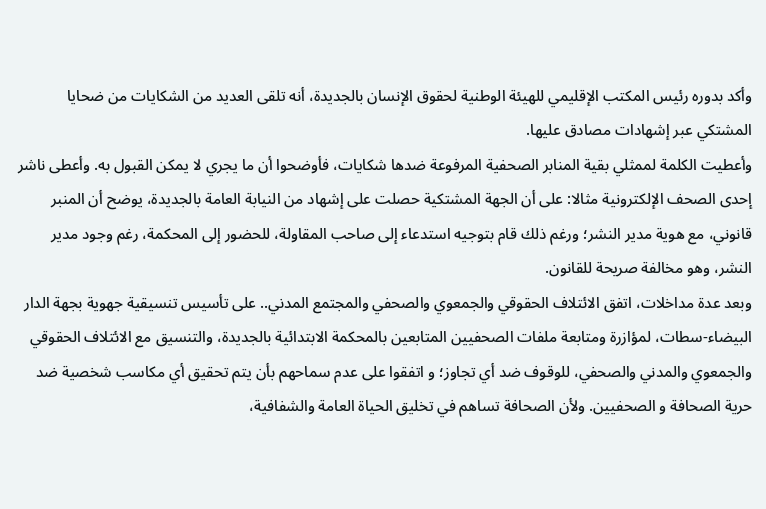وأكد بدوره رئيس المكتب الإقليمي للهيئة الوطنية لحقوق الإنسان بالجديدة، أنه تلقى العديد من الشكايات من ضحايا المشتكي عبر إشهادات مصادق عليها.
وأعطيت الكلمة لممثلي بقية المنابر الصحفية المرفوعة ضدها شكايات، فأوضحوا أن ما يجري لا يمكن القبول به. وأعطى ناشر إحدى الصحف الإلكترونية مثالا: على أن الجهة المشتكية حصلت على إشهاد من النيابة العامة بالجديدة، يوضح أن المنبر قانوني، مع هوية مدير النشر؛ ورغم ذلك قام بتوجيه استدعاء إلى صاحب المقاولة، للحضور إلى المحكمة، رغم وجود مدير النشر، وهو مخالفة صريحة للقانون.
وبعد عدة مداخلات، اتفق الائتلاف الحقوقي والجمعوي والصحفي والمجتمع المدني.. على تأسيس تنسيقية جهوية بجهة الدار البيضاء-سطات، لمؤازرة ومتابعة ملفات الصحفيين المتابعين بالمحكمة الابتدائية بالجديدة، والتنسيق مع الائتلاف الحقوقي والجمعوي والمدني والصحفي، للوقوف ضد أي تجاوز؛ و اتفقوا على عدم سماحهم بأن يتم تحقيق أي مكاسب شخصية ضد حرية الصحافة و الصحفيين. ولأن الصحافة تساهم في تخليق الحياة العامة والشفافية،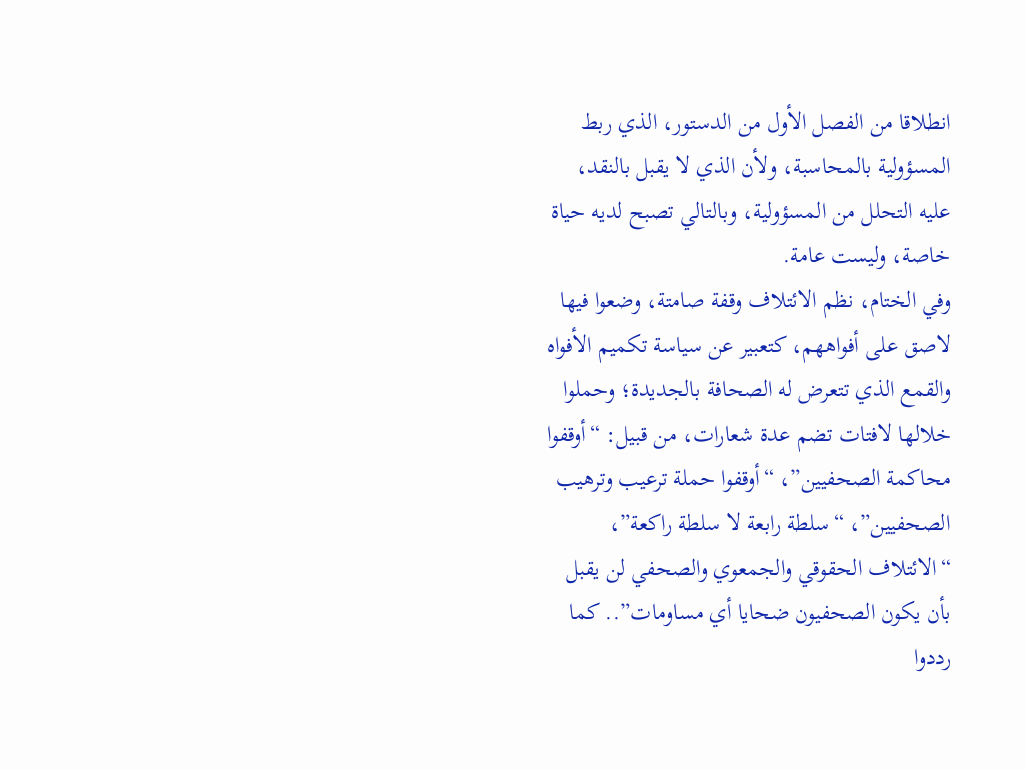انطلاقا من الفصل الأول من الدستور، الذي ربط المسؤولية بالمحاسبة، ولأن الذي لا يقبل بالنقد، عليه التحلل من المسؤولية، وبالتالي تصبح لديه حياة خاصة، وليست عامة.
وفي الختام، نظم الائتلاف وقفة صامتة، وضعوا فيها لاصق على أفواههم، كتعبير عن سياسة تكميم الأفواه والقمع الذي تتعرض له الصحافة بالجديدة؛ وحملوا خلالها لافتات تضم عدة شعارات، من قبيل: “أوقفوا محاكمة الصحفيين”، “أوقفوا حملة ترعيب وترهيب الصحفيين”، “سلطة رابعة لا سلطة راكعة”، “الائتلاف الحقوقي والجمعوي والصحفي لن يقبل بأن يكون الصحفيون ضحايا أي مساومات”.. كما رددوا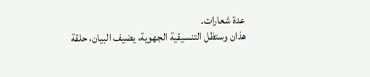عدة شعارات.
هذان وستظل التنسيقية الجهوية، يضيف البيان، حلقة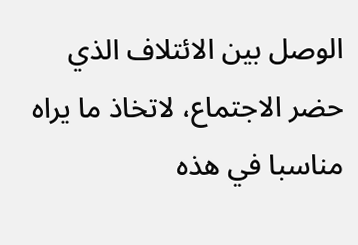الوصل بين الائتلاف الذي حضر الاجتماع، لاتخاذ ما يراه مناسبا في هذه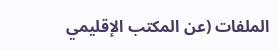الملفات (عن المكتب الإقليمي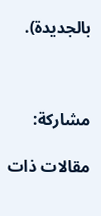بالجديدة).



مشاركة:

مقالات ذات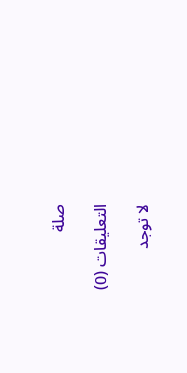صلة

التعليقات (0)

لا توجد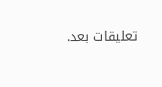تعليقات بعد.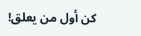كن أول من يعلق!